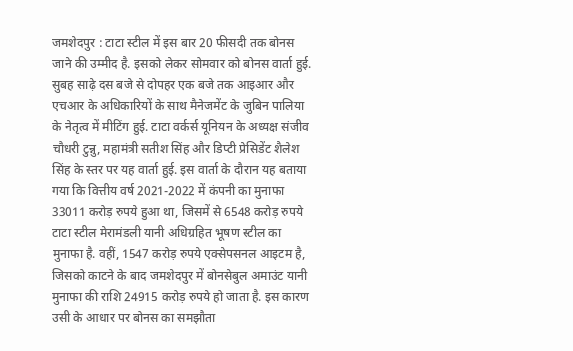जमशेदपुर : टाटा स्टील में इस बार 20 फीसदी तक बोनस जाने की उम्मीद है. इसको लेकर सोमवार को बोनस वार्ता हुई. सुबह साढ़े दस बजे से दोपहर एक बजे तक आइआर और एचआर के अधिकारियों के साथ मैनेजमेंट के जुबिन पालिया के नेतृत्व में मीटिंग हुई. टाटा वर्कर्स यूनियन के अध्यक्ष संजीव चौधरी टुन्नु, महामंत्री सतीश सिंह और डिप्टी प्रेसिडेंट शैलेश सिंह के स्तर पर यह वार्ता हुई. इस वार्ता के दौरान यह बताया गया कि वित्तीय वर्ष 2021-2022 में कंपनी का मुनाफा 33011 करोड़ रुपये हुआ था, जिसमें से 6548 करोड़ रुपये टाटा स्टील मेरामंडली यानी अधिग्रहित भूषण स्टील का मुनाफा है. वहीं, 1547 करोड़ रुपये एक्सेपसनल आइटम है, जिसको काटने के बाद जमशेदपुर में बोनसेबुल अमाउंट यानी मुनाफा की राशि 24915 करोड़ रुपये हो जाता है. इस कारण उसी के आधार पर बोनस का समझौता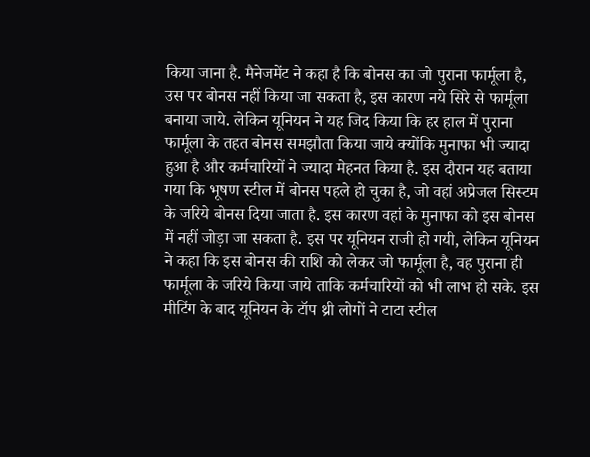किया जाना है. मैनेजमेंट ने कहा है कि बोनस का जो पुराना फार्मूला है, उस पर बोनस नहीं किया जा सकता है, इस कारण नये सिरे से फार्मूला बनाया जाये. लेकिन यूनियन ने यह जिद किया कि हर हाल में पुराना फार्मूला के तहत बोनस समझौता किया जाये क्योंकि मुनाफा भी ज्यादा हुआ है और कर्मचारियों ने ज्यादा मेहनत किया है. इस दौरान यह बताया गया कि भूषण स्टील में बोनस पहले हो चुका है, जो वहां अप्रेजल सिस्टम के जरिये बोनस दिया जाता है. इस कारण वहां के मुनाफा को इस बोनस में नहीं जोड़ा जा सकता है. इस पर यूनियन राजी हो गयी, लेकिन यूनियन ने कहा कि इस बोनस की राशि को लेकर जो फार्मूला है, वह पुराना ही फार्मूला के जरिये किया जाये ताकि कर्मचारियों को भी लाभ हो सके. इस मीटिंग के बाद यूनियन के टॉप थ्री लोगों ने टाटा स्टील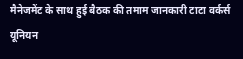मैनेजमेंट के साथ हुई बैठक की तमाम जानकारी टाटा वर्कर्स यूनियन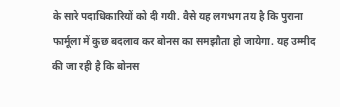के सारे पदाधिकारियों को दी गयी. वैसे यह लगभग तय है कि पुराना फार्मूला में कुछ बदलाव कर बोनस का समझौता हो जायेगा. यह उम्मीद की जा रही है कि बोनस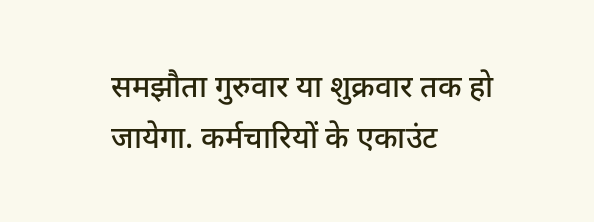समझौता गुरुवार या शुक्रवार तक हो जायेगा. कर्मचारियों के एकाउंट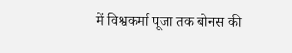में विश्वकर्मा पूजा तक बोनस की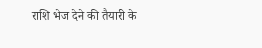राशि भेज देने की तैयारी के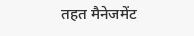तहत मैनेजमेंट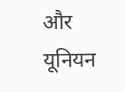और यूनियन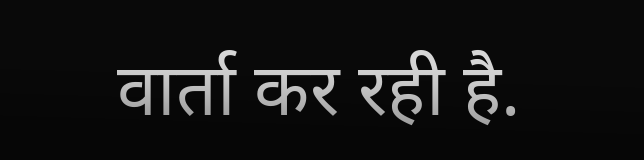वार्ता कर रही है.